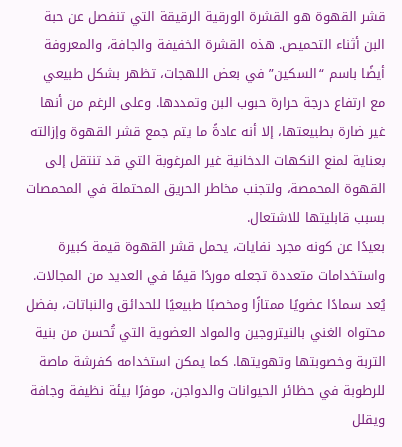قشر القهوة هو القشرة الورقية الرقيقة التي تنفصل عن حبة البن أثناء التحميص. هذه القشرة الخفيفة والجافة، والمعروفة أيضًا باسم “السكين” في بعض اللهجات، تظهر بشكل طبيعي مع ارتفاع درجة حرارة حبوب البن وتمددها. وعلى الرغم من أنها غير ضارة بطبيعتها، إلا أنه عادةً ما يتم جمع قشر القهوة وإزالته بعناية لمنع النكهات الدخانية غير المرغوبة التي قد تنتقل إلى القهوة المحمصة، ولتجنب مخاطر الحريق المحتملة في المحمصات بسبب قابليتها للاشتعال.
بعيدًا عن كونه مجرد نفايات، يحمل قشر القهوة قيمة كبيرة واستخدامات متعددة تجعله موردًا قيمًا في العديد من المجالات. يُعد سمادًا عضويًا ممتازًا ومخصبًا طبيعيًا للحدائق والنباتات، بفضل محتواه الغني بالنيتروجين والمواد العضوية التي تُحسن من بنية التربة وخصوبتها وتهويتها. كما يمكن استخدامه كفرشة ماصة للرطوبة في حظائر الحيوانات والدواجن، موفرًا بيئة نظيفة وجافة ويقلل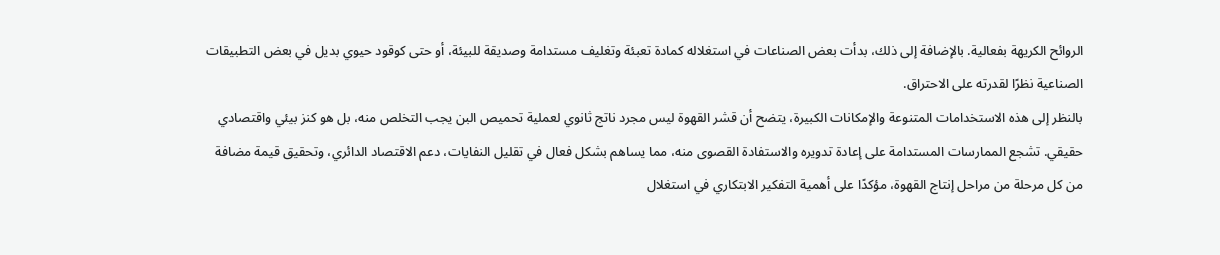الروائح الكريهة بفعالية. بالإضافة إلى ذلك، بدأت بعض الصناعات في استغلاله كمادة تعبئة وتغليف مستدامة وصديقة للبيئة، أو حتى كوقود حيوي بديل في بعض التطبيقات الصناعية نظرًا لقدرته على الاحتراق.
بالنظر إلى هذه الاستخدامات المتنوعة والإمكانات الكبيرة، يتضح أن قشر القهوة ليس مجرد ناتج ثانوي لعملية تحميص البن يجب التخلص منه، بل هو كنز بيئي واقتصادي حقيقي. تشجع الممارسات المستدامة على إعادة تدويره والاستفادة القصوى منه، مما يساهم بشكل فعال في تقليل النفايات، دعم الاقتصاد الدائري، وتحقيق قيمة مضافة من كل مرحلة من مراحل إنتاج القهوة، مؤكدًا على أهمية التفكير الابتكاري في استغلال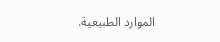الموارد الطبيعية.